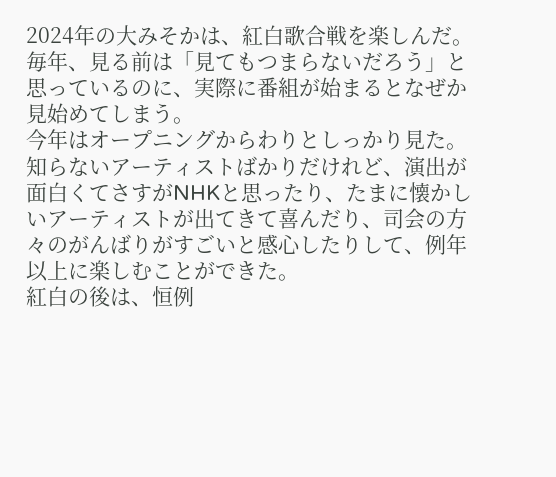2024年の大みそかは、紅白歌合戦を楽しんだ。
毎年、見る前は「見てもつまらないだろう」と思っているのに、実際に番組が始まるとなぜか見始めてしまう。
今年はオープニングからわりとしっかり見た。
知らないアーティストばかりだけれど、演出が面白くてさすがNHKと思ったり、たまに懐かしいアーティストが出てきて喜んだり、司会の方々のがんばりがすごいと感心したりして、例年以上に楽しむことができた。
紅白の後は、恒例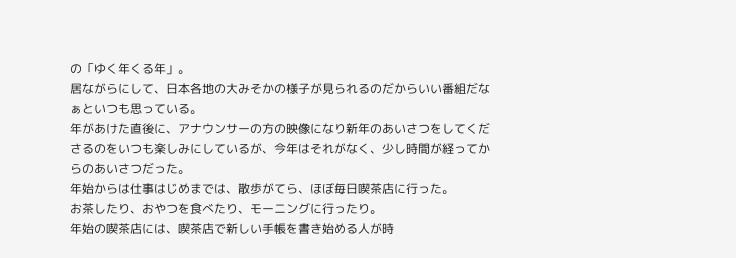の「ゆく年くる年」。
居ながらにして、日本各地の大みそかの様子が見られるのだからいい番組だなぁといつも思っている。
年があけた直後に、アナウンサーの方の映像になり新年のあいさつをしてくださるのをいつも楽しみにしているが、今年はそれがなく、少し時間が経ってからのあいさつだった。
年始からは仕事はじめまでは、散歩がてら、ほぼ毎日喫茶店に行った。
お茶したり、おやつを食べたり、モーニングに行ったり。
年始の喫茶店には、喫茶店で新しい手帳を書き始める人が時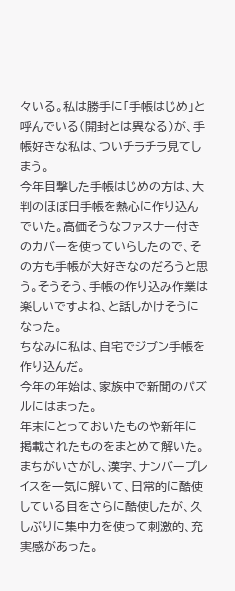々いる。私は勝手に「手帳はじめ」と呼んでいる(開封とは異なる)が、手帳好きな私は、ついチラチラ見てしまう。
今年目撃した手帳はじめの方は、大判のほぼ日手帳を熱心に作り込んでいた。高価そうなファスナー付きのカバーを使っていらしたので、その方も手帳が大好きなのだろうと思う。そうそう、手帳の作り込み作業は楽しいですよね、と話しかけそうになった。
ちなみに私は、自宅でジブン手帳を作り込んだ。
今年の年始は、家族中で新聞のパズルにはまった。
年末にとっておいたものや新年に掲載されたものをまとめて解いた。
まちがいさがし、漢字、ナンバープレイスを一気に解いて、日常的に酷使している目をさらに酷使したが、久しぶりに集中力を使って刺激的、充実感があった。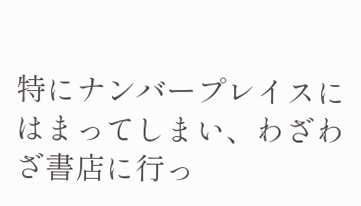特にナンバープレイスにはまってしまい、わざわざ書店に行っ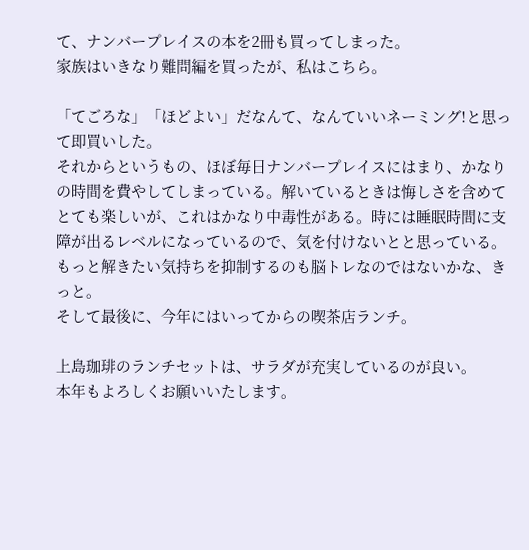て、ナンバープレイスの本を2冊も買ってしまった。
家族はいきなり難問編を買ったが、私はこちら。

「てごろな」「ほどよい」だなんて、なんていいネーミング!と思って即買いした。
それからというもの、ほぼ毎日ナンバープレイスにはまり、かなりの時間を費やしてしまっている。解いているときは悔しさを含めてとても楽しいが、これはかなり中毒性がある。時には睡眠時間に支障が出るレベルになっているので、気を付けないとと思っている。もっと解きたい気持ちを抑制するのも脳トレなのではないかな、きっと。
そして最後に、今年にはいってからの喫茶店ランチ。

上島珈琲のランチセットは、サラダが充実しているのが良い。
本年もよろしくお願いいたします。